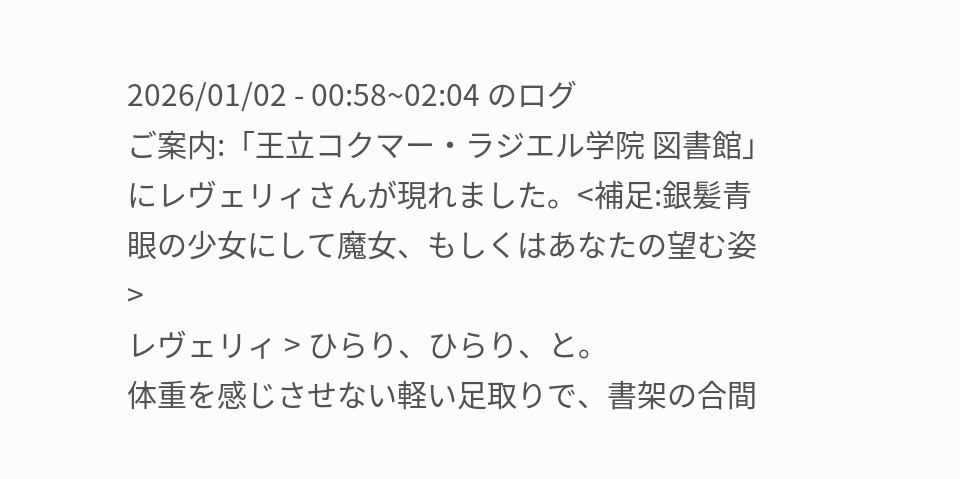2026/01/02 - 00:58~02:04 のログ
ご案内:「王立コクマー・ラジエル学院 図書館」にレヴェリィさんが現れました。<補足:銀髪青眼の少女にして魔女、もしくはあなたの望む姿>
レヴェリィ > ひらり、ひらり、と。
体重を感じさせない軽い足取りで、書架の合間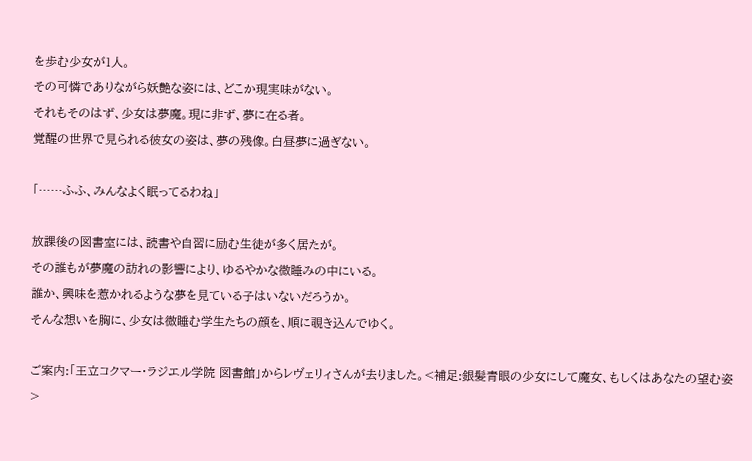を歩む少女が1人。
その可憐でありながら妖艶な姿には、どこか現実味がない。
それもそのはず、少女は夢魔。現に非ず、夢に在る者。
覚醒の世界で見られる彼女の姿は、夢の残像。白昼夢に過ぎない。

「……ふふ、みんなよく眠ってるわね」

放課後の図書室には、読書や自習に励む生徒が多く居たが。
その誰もが夢魔の訪れの影響により、ゆるやかな微睡みの中にいる。
誰か、興味を惹かれるような夢を見ている子はいないだろうか。
そんな想いを胸に、少女は微睡む学生たちの顔を、順に覗き込んでゆく。

ご案内:「王立コクマー・ラジエル学院 図書館」からレヴェリィさんが去りました。<補足:銀髪青眼の少女にして魔女、もしくはあなたの望む姿>